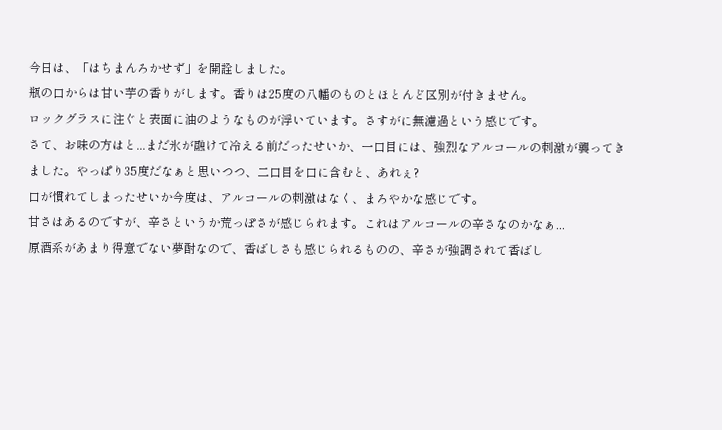今日は、「はちまんろかせず」を開詮しました。
瓶の口からは甘い芋の香りがします。香りは25度の八幡のものとほとんど区別が付きません。
ロックグラスに注ぐと表面に油のようなものが浮いています。さすがに無濾過という感じです。
さて、お味の方はと...まだ氷が融けて冷える前だったせいか、一口目には、強烈なアルコールの刺激が襲ってきました。やっぱり35度だなぁと思いつつ、二口目を口に含むと、あれぇ?
口が慣れてしまったせいか今度は、アルコールの刺激はなく、まろやかな感じです。
甘さはあるのですが、辛さというか荒っぽさが感じられます。これはアルコールの辛さなのかなぁ...
原酒系があまり得意でない夢酎なので、香ばしさも感じられるものの、辛さが強調されて香ばし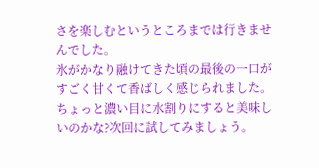さを楽しむというところまでは行きませんでした。
氷がかなり融けてきた頃の最後の一口がすごく甘くて香ばしく感じられました。ちょっと濃い目に水割りにすると美味しいのかな?次回に試してみましょう。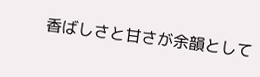香ばしさと甘さが余韻として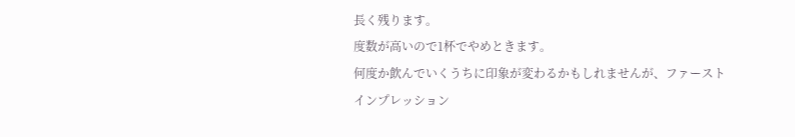長く残ります。
度数が高いので1杯でやめときます。
何度か飲んでいくうちに印象が変わるかもしれませんが、ファーストインプレッション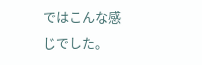ではこんな感じでした。